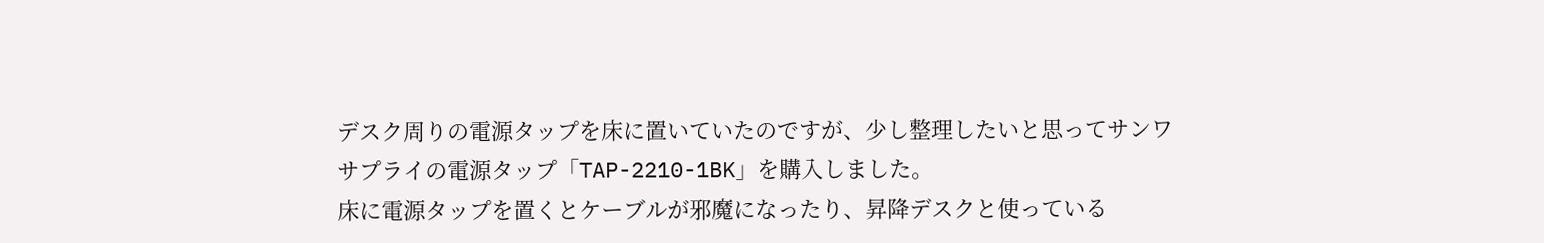デスク周りの電源タップを床に置いていたのですが、少し整理したいと思ってサンワサプライの電源タップ「TAP-2210-1BK」を購入しました。
床に電源タップを置くとケーブルが邪魔になったり、昇降デスクと使っている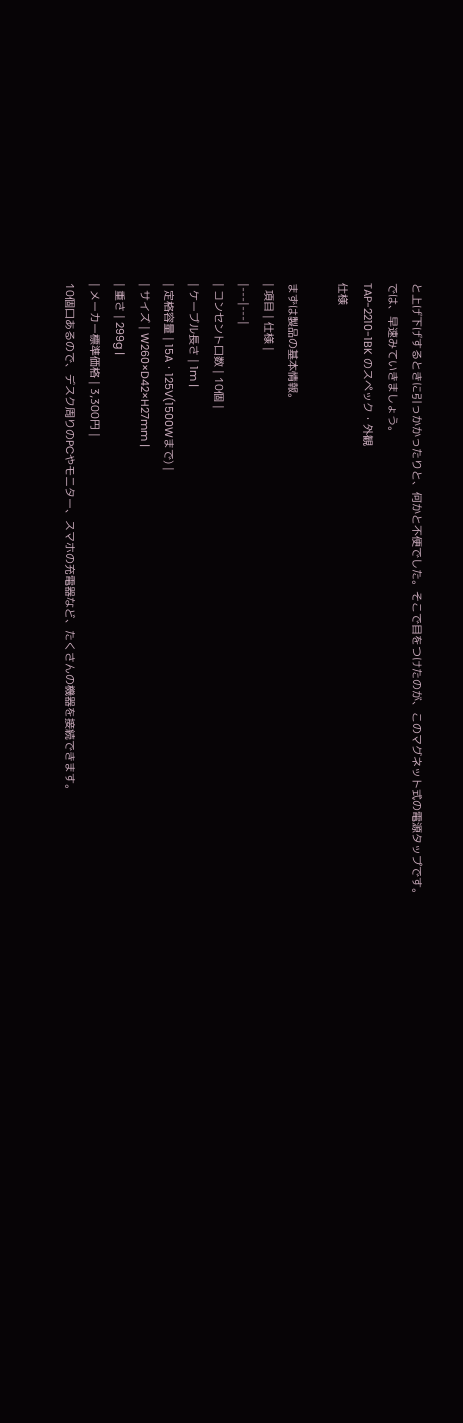と上げ下げするときに引っかかったりと、何かと不便でした。そこで目をつけたのが、このマグネット式の電源タップです。
では、早速みていきましょう。
TAP-2210-1BK のスペック・外観
仕様

まずは製品の基本情報。
| 項目 | 仕様 |
|---|---|
| コンセント口数 | 10個 |
| ケーブル長さ | 1m |
| 定格容量 | 15A・125V(1500Wまで) |
| サイズ | W260×D42×H27mm |
| 重さ | 299g |
| メーカー標準価格 | 3,300円 |
10個口あるので、デスク周りのPCやモニター、スマホの充電器など、たくさんの機器を接続できます。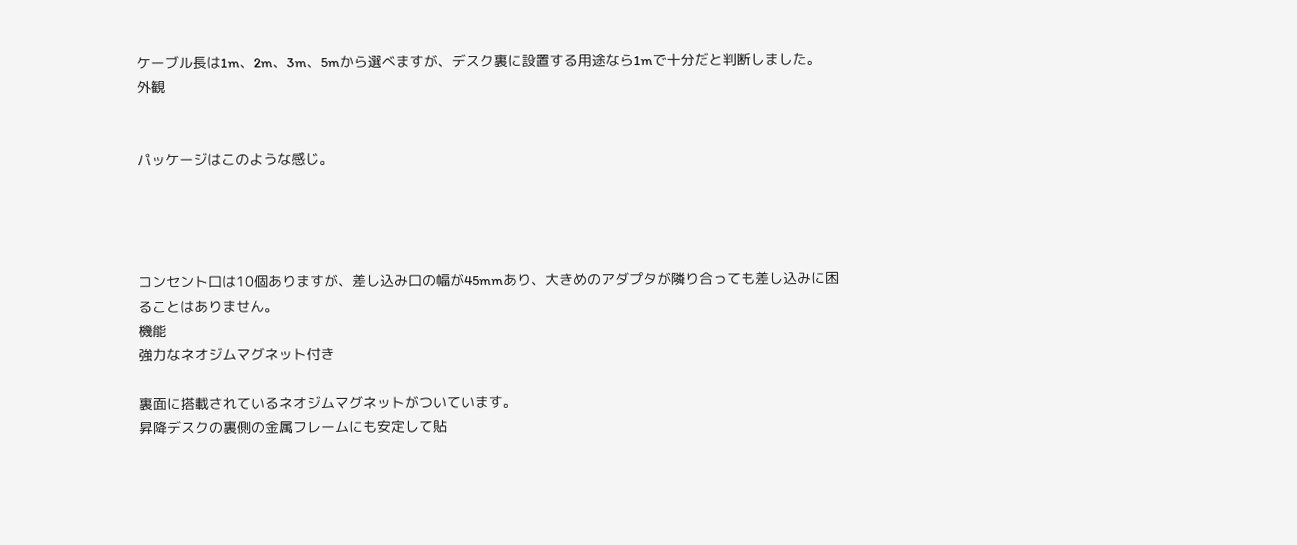ケーブル長は1m、2m、3m、5mから選べますが、デスク裏に設置する用途なら1mで十分だと判断しました。
外観


パッケージはこのような感じ。




コンセント口は10個ありますが、差し込み口の幅が45mmあり、大きめのアダプタが隣り合っても差し込みに困ることはありません。
機能
強力なネオジムマグネット付き

裏面に搭載されているネオジムマグネットがついています。
昇降デスクの裏側の金属フレームにも安定して貼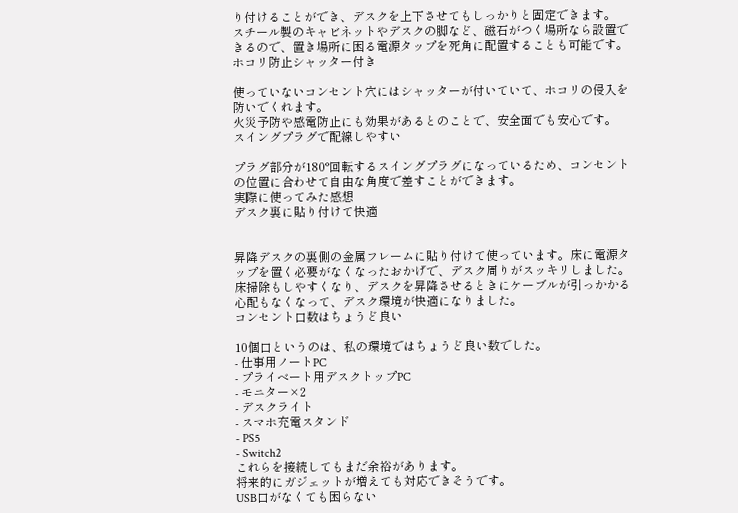り付けることができ、デスクを上下させてもしっかりと固定できます。
スチール製のキャビネットやデスクの脚など、磁石がつく場所なら設置できるので、置き場所に困る電源タップを死角に配置することも可能です。
ホコリ防止シャッター付き

使っていないコンセント穴にはシャッターが付いていて、ホコリの侵入を防いでくれます。
火災予防や感電防止にも効果があるとのことで、安全面でも安心です。
スイングプラグで配線しやすい

プラグ部分が180°回転するスイングプラグになっているため、コンセントの位置に合わせて自由な角度で差すことができます。
実際に使ってみた感想
デスク裏に貼り付けて快適


昇降デスクの裏側の金属フレームに貼り付けて使っています。床に電源タップを置く必要がなくなったおかげで、デスク周りがスッキリしました。
床掃除もしやすくなり、デスクを昇降させるときにケーブルが引っかかる心配もなくなって、デスク環境が快適になりました。
コンセント口数はちょうど良い

10個口というのは、私の環境ではちょうど良い数でした。
- 仕事用ノートPC
- プライベート用デスクトップPC
- モニター×2
- デスクライト
- スマホ充電スタンド
- PS5
- Switch2
これらを接続してもまだ余裕があります。
将来的にガジェットが増えても対応できそうです。
USB口がなくても困らない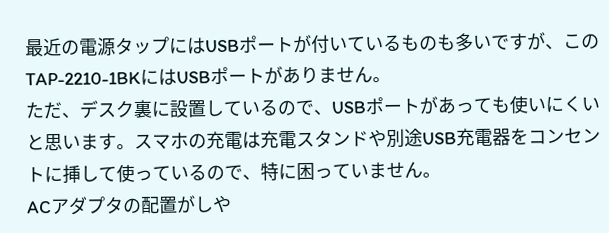最近の電源タップにはUSBポートが付いているものも多いですが、このTAP-2210-1BKにはUSBポートがありません。
ただ、デスク裏に設置しているので、USBポートがあっても使いにくいと思います。スマホの充電は充電スタンドや別途USB充電器をコンセントに挿して使っているので、特に困っていません。
ACアダプタの配置がしや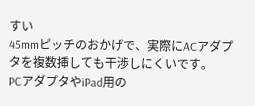すい
45mmピッチのおかげで、実際にACアダプタを複数挿しても干渉しにくいです。
PCアダプタやiPad用の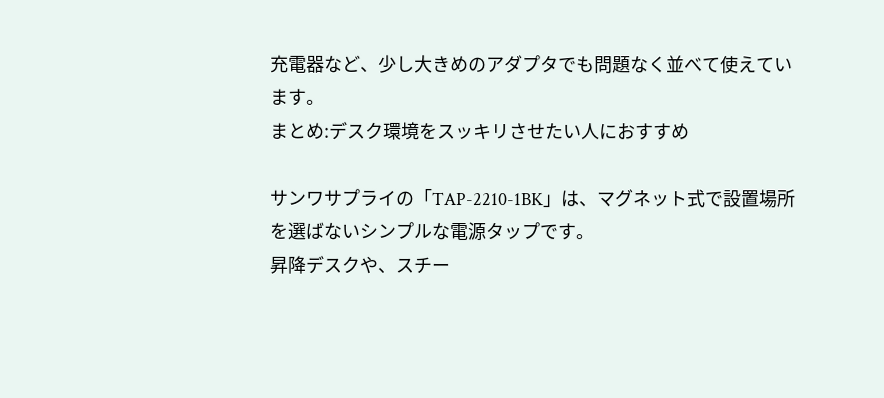充電器など、少し大きめのアダプタでも問題なく並べて使えています。
まとめ:デスク環境をスッキリさせたい人におすすめ

サンワサプライの「TAP-2210-1BK」は、マグネット式で設置場所を選ばないシンプルな電源タップです。
昇降デスクや、スチー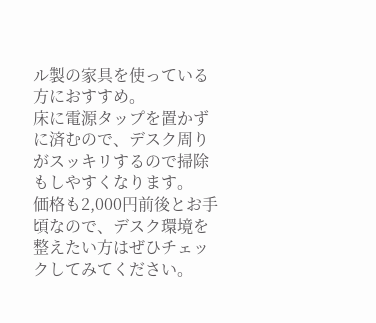ル製の家具を使っている方におすすめ。
床に電源タップを置かずに済むので、デスク周りがスッキリするので掃除もしやすくなります。
価格も2,000円前後とお手頃なので、デスク環境を整えたい方はぜひチェックしてみてください。